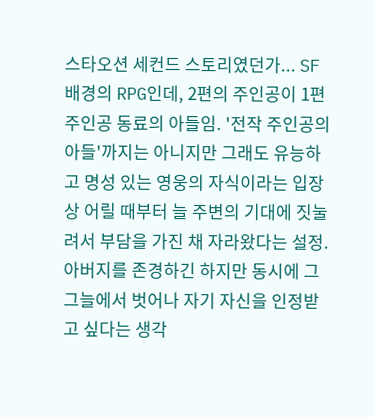스타오션 세컨드 스토리였던가... SF 배경의 RPG인데, 2편의 주인공이 1편 주인공 동료의 아들임. '전작 주인공의 아들'까지는 아니지만 그래도 유능하고 명성 있는 영웅의 자식이라는 입장 상 어릴 때부터 늘 주변의 기대에 짓눌려서 부담을 가진 채 자라왔다는 설정. 아버지를 존경하긴 하지만 동시에 그 그늘에서 벗어나 자기 자신을 인정받고 싶다는 생각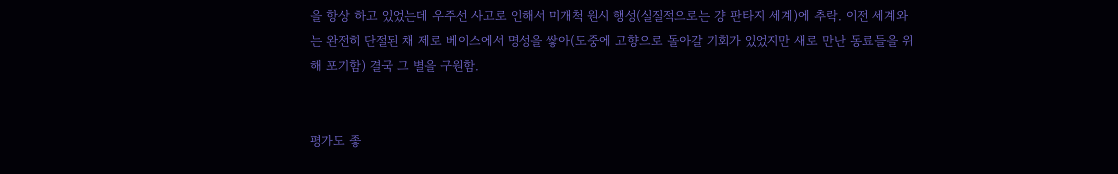을 항상 하고 있었는데 우주선 사고로 인해서 미개척 원시 행성(실질적으로는 걍 판타지 세계)에 추락. 이전 세계와는 완전히 단절된 채 제로 베이스에서 명성을 쌓아(도중에 고향으로 돌아갈 기회가 있었지만 새로 만난 동료들을 위해 포기함) 결국 그 별을 구원함.


평가도 좋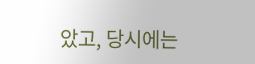았고, 당시에는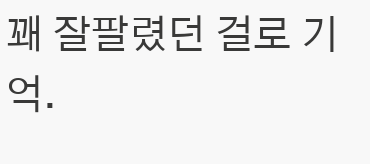꽤 잘팔렸던 걸로 기억.